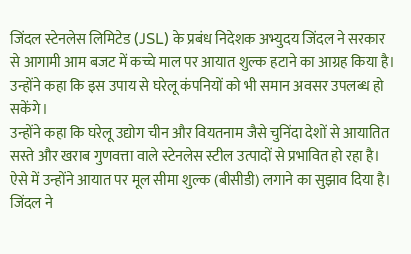जिंदल स्टेनलेस लिमिटेड (JSL) के प्रबंध निदेशक अभ्युदय जिंदल ने सरकार से आगामी आम बजट में कच्चे माल पर आयात शुल्क हटाने का आग्रह किया है। उन्होंने कहा कि इस उपाय से घरेलू कंपनियों को भी समान अवसर उपलब्ध हो सकेंगे।
उन्होंने कहा कि घरेलू उद्योग चीन और वियतनाम जैसे चुनिंदा देशों से आयातित सस्ते और खराब गुणवत्ता वाले स्टेनलेस स्टील उत्पादों से प्रभावित हो रहा है। ऐसे में उन्होंने आयात पर मूल सीमा शुल्क (बीसीडी) लगाने का सुझाव दिया है।
जिंदल ने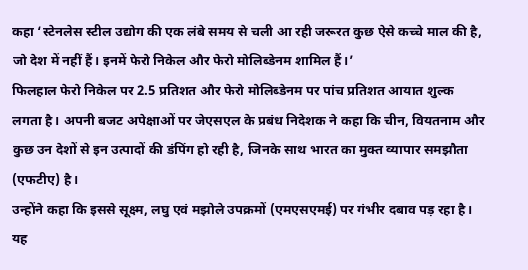कहा ‘स्टेनलेस स्टील उद्योग की एक लंबे समय से चली आ रही जरूरत कुछ ऐसे कच्चे माल की है, जो देश में नहीं हैं। इनमें फेरो निकेल और फेरो मोलिब्डेनम शामिल हैं।’
फिलहाल फेरो निकेल पर 2.5 प्रतिशत और फेरो मोलिब्डेनम पर पांच प्रतिशत आयात शुल्क लगता है। अपनी बजट अपेक्षाओं पर जेएसएल के प्रबंध निदेशक ने कहा कि चीन, वियतनाम और कुछ उन देशों से इन उत्पादों की डंपिंग हो रही है, जिनके साथ भारत का मुक्त व्यापार समझौता (एफटीए) है।
उन्होंने कहा कि इससे सूक्ष्म, लघु एवं मझोले उपक्रमों (एमएसएमई) पर गंभीर दबाव पड़ रहा है। यह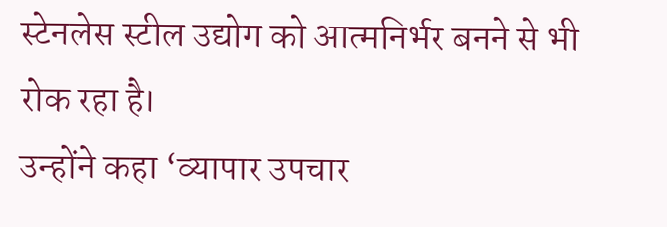स्टेनलेस स्टील उद्योग को आत्मनिर्भर बनने से भी रोक रहा है।
उन्होंने कहा ‘व्यापार उपचार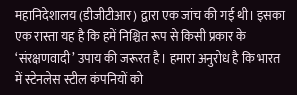महानिदेशालय (डीजीटीआर) द्वारा एक जांच की गई थी। इसका एक रास्ता यह है कि हमें निश्चित रूप से किसी प्रकार के ‘संरक्षणवादी’ उपाय की जरूरत है। हमारा अनुरोध है कि भारत में स्टेनलेस स्टील कंपनियों को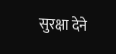सुरक्षा देने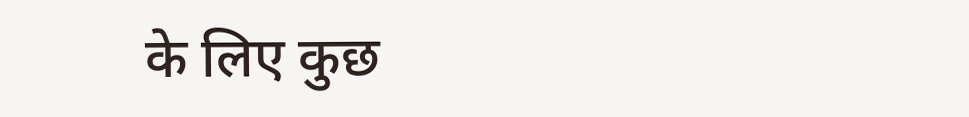के लिए कुछ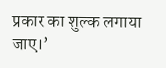प्रकार का शुल्क लगाया जाए।’